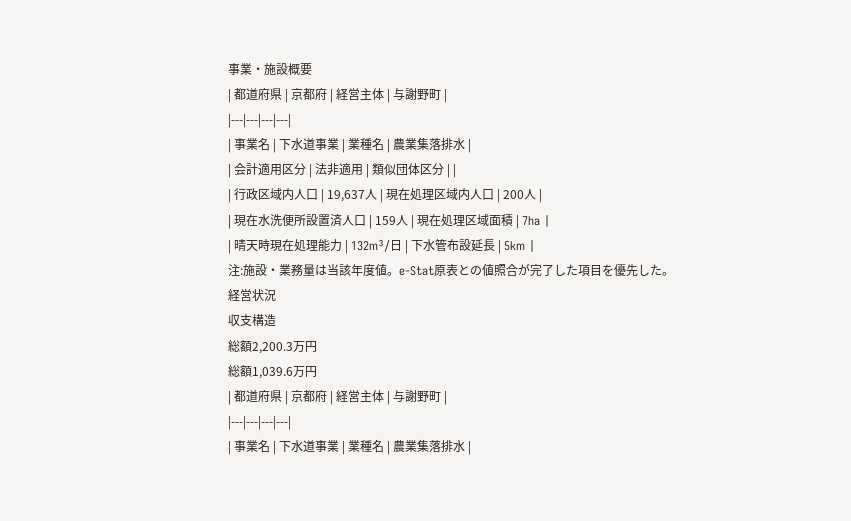事業・施設概要
| 都道府県 | 京都府 | 経営主体 | 与謝野町 |
|---|---|---|---|
| 事業名 | 下水道事業 | 業種名 | 農業集落排水 |
| 会計適用区分 | 法非適用 | 類似団体区分 | |
| 行政区域内人口 | 19,637人 | 現在処理区域内人口 | 200人 |
| 現在水洗便所設置済人口 | 159人 | 現在処理区域面積 | 7ha |
| 晴天時現在処理能力 | 132m³/日 | 下水管布設延長 | 5km |
注:施設・業務量は当該年度値。e-Stat原表との値照合が完了した項目を優先した。
経営状況
収支構造
総額2,200.3万円
総額1,039.6万円
| 都道府県 | 京都府 | 経営主体 | 与謝野町 |
|---|---|---|---|
| 事業名 | 下水道事業 | 業種名 | 農業集落排水 |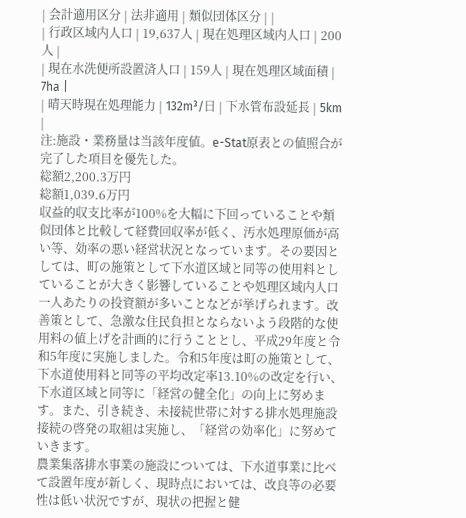| 会計適用区分 | 法非適用 | 類似団体区分 | |
| 行政区域内人口 | 19,637人 | 現在処理区域内人口 | 200人 |
| 現在水洗便所設置済人口 | 159人 | 現在処理区域面積 | 7ha |
| 晴天時現在処理能力 | 132m³/日 | 下水管布設延長 | 5km |
注:施設・業務量は当該年度値。e-Stat原表との値照合が完了した項目を優先した。
総額2,200.3万円
総額1,039.6万円
収益的収支比率が100%を大幅に下回っていることや類似団体と比較して経費回収率が低く、汚水処理原価が高い等、効率の悪い経営状況となっています。その要因としては、町の施策として下水道区域と同等の使用料としていることが大きく影響していることや処理区域内人口一人あたりの投資額が多いことなどが挙げられます。改善策として、急激な住民負担とならないよう段階的な使用料の値上げを計画的に行うこととし、平成29年度と令和5年度に実施しました。令和5年度は町の施策として、下水道使用料と同等の平均改定率13.10%の改定を行い、下水道区域と同等に「経営の健全化」の向上に努めます。また、引き続き、未接続世帯に対する排水処理施設接続の啓発の取組は実施し、「経営の効率化」に努めていきます。
農業集落排水事業の施設については、下水道事業に比べて設置年度が新しく、現時点においては、改良等の必要性は低い状況ですが、現状の把握と健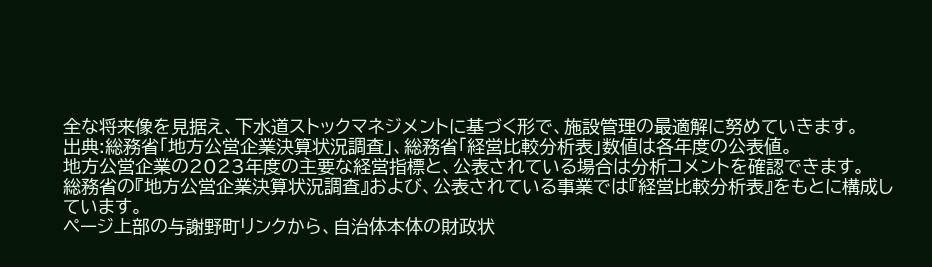全な将来像を見据え、下水道ストックマネジメントに基づく形で、施設管理の最適解に努めていきます。
出典:総務省「地方公営企業決算状況調査」、総務省「経営比較分析表」数値は各年度の公表値。
地方公営企業の2023年度の主要な経営指標と、公表されている場合は分析コメントを確認できます。
総務省の『地方公営企業決算状況調査』および、公表されている事業では『経営比較分析表』をもとに構成しています。
ページ上部の与謝野町リンクから、自治体本体の財政状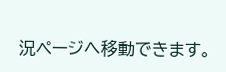況ページへ移動できます。